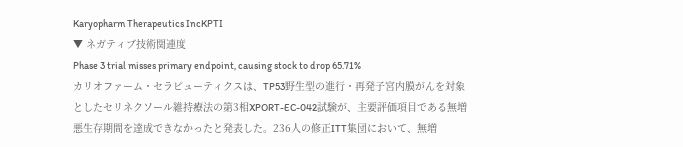Karyopharm Therapeutics IncKPTI
▼ ネガティブ技術関連度
Phase 3 trial misses primary endpoint, causing stock to drop 65.71%
カリオファーム・セラピューティクスは、TP53野生型の進行・再発子宮内膜がんを対象としたセリネクソール維持療法の第3相XPORT-EC-042試験が、主要評価項目である無増悪生存期間を達成できなかったと発表した。236人の修正ITT集団において、無増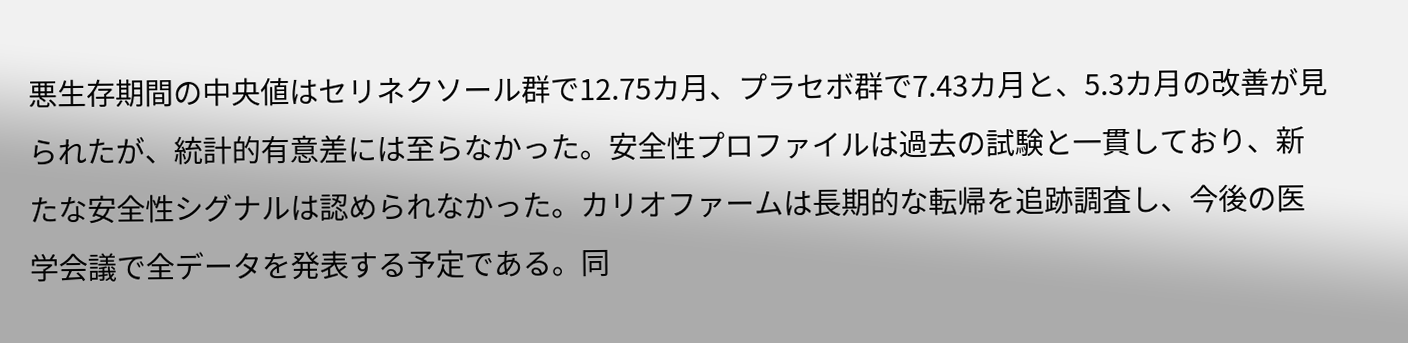悪生存期間の中央値はセリネクソール群で12.75カ月、プラセボ群で7.43カ月と、5.3カ月の改善が見られたが、統計的有意差には至らなかった。安全性プロファイルは過去の試験と一貫しており、新たな安全性シグナルは認められなかった。カリオファームは長期的な転帰を追跡調査し、今後の医学会議で全データを発表する予定である。同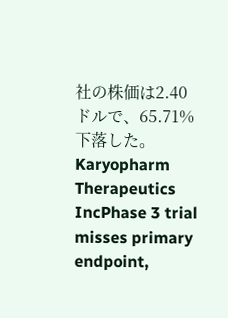社の株価は2.40ドルで、65.71%下落した。
Karyopharm Therapeutics IncPhase 3 trial misses primary endpoint,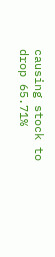causing stock to drop 65.71%